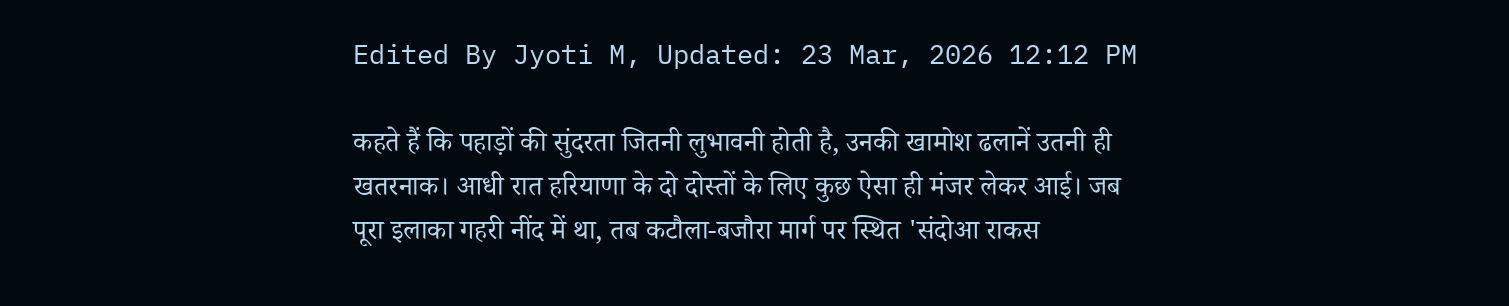Edited By Jyoti M, Updated: 23 Mar, 2026 12:12 PM

कहते हैं कि पहाड़ों की सुंदरता जितनी लुभावनी होती है, उनकी खामोश ढलानें उतनी ही खतरनाक। आधी रात हरियाणा के दो दोस्तों के लिए कुछ ऐसा ही मंजर लेकर आई। जब पूरा इलाका गहरी नींद में था, तब कटौला-बजौरा मार्ग पर स्थित 'संदोआ राकस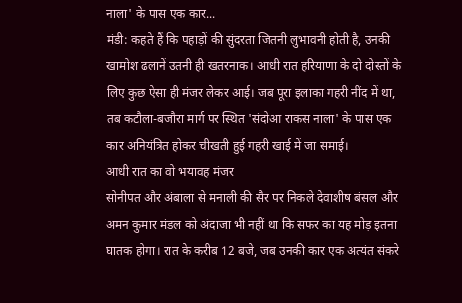नाला' के पास एक कार...
मंडी: कहते हैं कि पहाड़ों की सुंदरता जितनी लुभावनी होती है, उनकी खामोश ढलानें उतनी ही खतरनाक। आधी रात हरियाणा के दो दोस्तों के लिए कुछ ऐसा ही मंजर लेकर आई। जब पूरा इलाका गहरी नींद में था, तब कटौला-बजौरा मार्ग पर स्थित 'संदोआ राकस नाला' के पास एक कार अनियंत्रित होकर चीखती हुई गहरी खाई में जा समाई।
आधी रात का वो भयावह मंजर
सोनीपत और अंबाला से मनाली की सैर पर निकले देवाशीष बंसल और अमन कुमार मंडल को अंदाजा भी नहीं था कि सफर का यह मोड़ इतना घातक होगा। रात के करीब 12 बजे, जब उनकी कार एक अत्यंत संकरे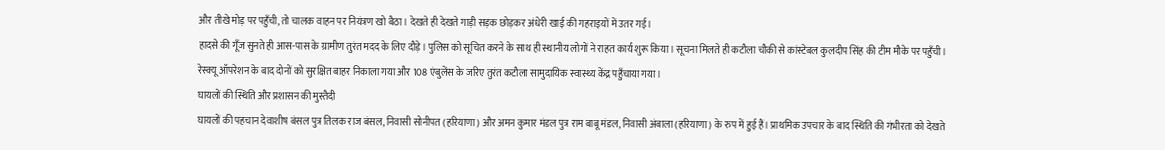और तीखे मोड़ पर पहुँची, तो चालक वाहन पर नियंत्रण खो बैठा। देखते ही देखते गाड़ी सड़क छोड़कर अंधेरी खाई की गहराइयों में उतर गई।
हादसे की गूँज सुनते ही आस-पास के ग्रामीण तुरंत मदद के लिए दौड़े। पुलिस को सूचित करने के साथ ही स्थानीय लोगों ने राहत कार्य शुरू किया। सूचना मिलते ही कटौला चौकी से कांस्टेबल कुलदीप सिंह की टीम मौके पर पहुँची। रेस्क्यू ऑपरेशन के बाद दोनों को सुरक्षित बाहर निकाला गया और 108 एंबुलेंस के जरिए तुरंत कटौला सामुदायिक स्वास्थ्य केंद्र पहुँचाया गया।
घायलों की स्थिति और प्रशासन की मुस्तैदी
घायलों की पहचान देवाशीष बंसल पुत्र तिलक राज बंसल, निवासी सोनीपत (हरियाणा) और अमन कुमार मंडल पुत्र राम बाबू मंडल, निवासी अंबाला (हरियाणा) के रुप में हुई हैं। प्राथमिक उपचार के बाद स्थिति की गंभीरता को देखते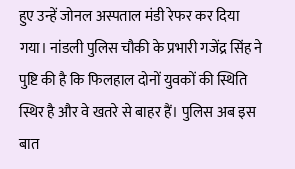हुए उन्हें जोनल अस्पताल मंडी रेफर कर दिया गया। नांडली पुलिस चौकी के प्रभारी गजेंद्र सिंह ने पुष्टि की है कि फिलहाल दोनों युवकों की स्थिति स्थिर है और वे खतरे से बाहर हैं। पुलिस अब इस बात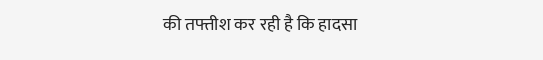की तफ्तीश कर रही है कि हादसा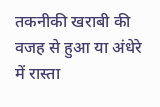तकनीकी खराबी की वजह से हुआ या अंधेरे में रास्ता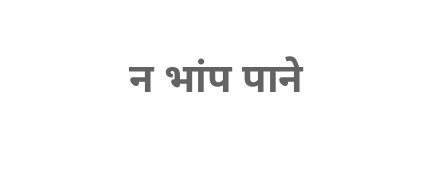न भांप पाने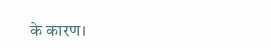के कारण।